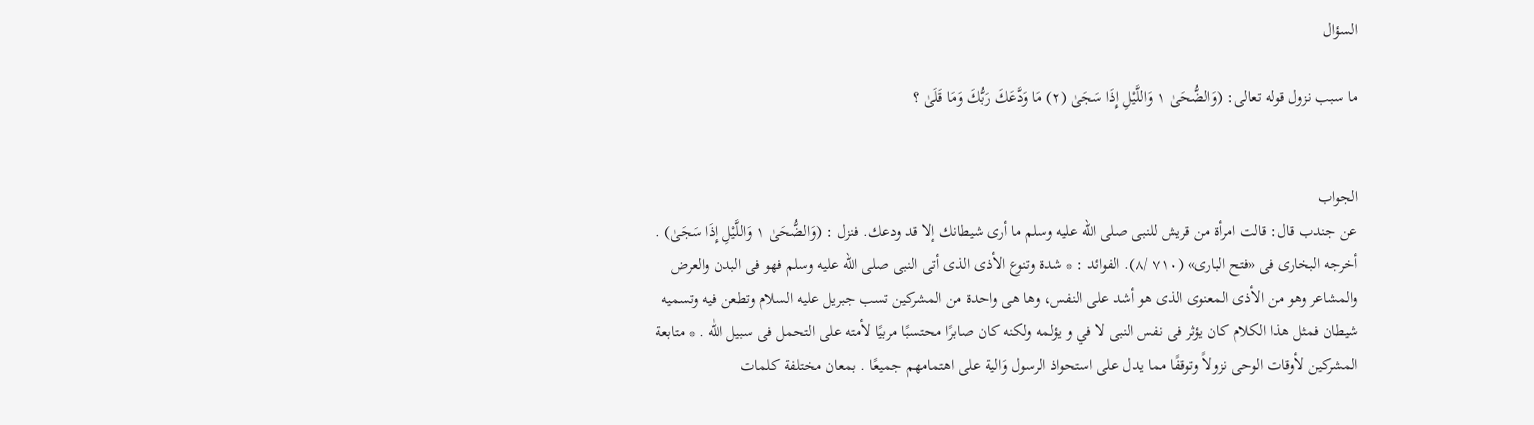السؤال

ما سبب نزول قوله تعالى: (وَالضُّحَىٰ ١ وَاللَّيْلِ إِذَا سَجَىٰ (٢) مَا وَدَّعَكَ رَبُّكَ وَمَا قَلَىٰ ؟


الجواب
عن جندب قال: قالت امرأة من قريش للنبى صلى الله عليه وسلم ما أرى شيطانك إلا قد ودعك. فنزل : (وَالضُّحَىٰ ١ وَاللَّيْلِ إِذَا سَجَىٰ) . أخرجه البخارى فى «فتح البارى» (٧١٠ /٨). الفوائد : * شدة وتنوع الأذى الذى أتى النبى صلى الله عليه وسلم فهو فى البدن والعرض والمشاعر وهو من الأذى المعنوى الذى هو أشد على النفس، وها هى واحدة من المشركين تسب جبريل عليه السلام وتطعن فيه وتسميه شيطان فمثل هذا الكلام كان يؤثر فى نفس النبى لا في و يؤلمه ولكنه كان صابرًا محتسبًا مربيًا لأمته على التحمل فى سبيل اللّٰه . * متابعة المشركين لأوقات الوحى نزولاً وتوقفًا مما يدل على استحواذ الرسول وَالية على اهتمامهم جميعًا . بمعان مختلفة كلمات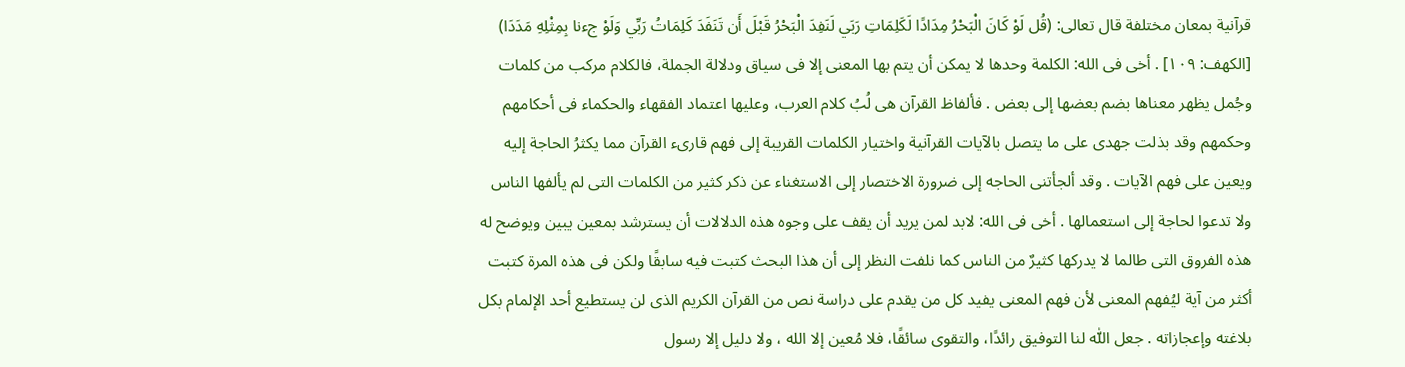قرآنية بمعان مختلفة قال تعالى: (قُل لَوْ كَانَ الْبَحْرُ مِدَادًا لَكَلِمَاتِ رَبَي لَنَفِدَ الْبَحْرُ قَبْلَ أَن تَنَفَدَ كَلِمَاتُ رَبِّي وَلَوْ جءنا بِمِثْلِهِ مَدَدَا) [الكهف: ١٠٩] . أخى فى الله: الكلمة وحدها لا يمكن أن يتم بها المعنى إلا فى سياق ودلالة الجملة، فالكلام مركب من كلمات وجُمل يظهر معناها بضم بعضها إلى بعض . فألفاظ القرآن هى لُبُ كلام العرب، وعليها اعتماد الفقهاء والحكماء فى أحكامهم وحكمهم وقد بذلت جهدى على ما يتصل بالآيات القرآنية واختيار الكلمات القريبة إلى فهم قارىء القرآن مما يكثرُ الحاجة إليه ويعين على فهم الآيات . وقد ألجأتنى الحاجه إلى ضرورة الاختصار إلى الاستغناء عن ذكر كثير من الكلمات التى لم يألفها الناس ولا تدعوا لحاجة إلى استعمالها . أخى فى الله: لابد لمن يريد أن يقف على وجوه هذه الدلالات أن يسترشد بمعين يبين ويوضح له هذه الفروق التى طالما لا يدركها كثيرٌ من الناس كما نلفت النظر إلى أن هذا البحث كتبت فيه سابقًا ولكن فى هذه المرة كتبت أكثر من آية ليُفهم المعنى لأن فهم المعنى يفيد كل من يقدم على دراسة نص من القرآن الكريم الذى لن يستطيع أحد الإلمام بكل بلاغته وإعجازاته . جعل اللّٰه لنا التوفيق رائدًا، والتقوى سائقًا، فلا مُعين إلا الله ، ولا دليل إلا رسول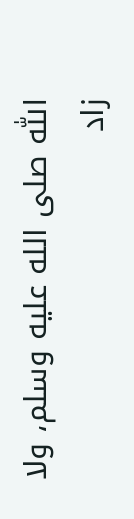اللّٰه صلى الله عليه وسلم، ولا زاد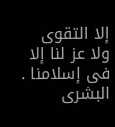إلا التقوى ولا عز لنا إلا فى إسلامنا . البشرى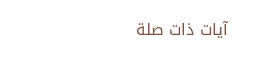آيات ذات صلة